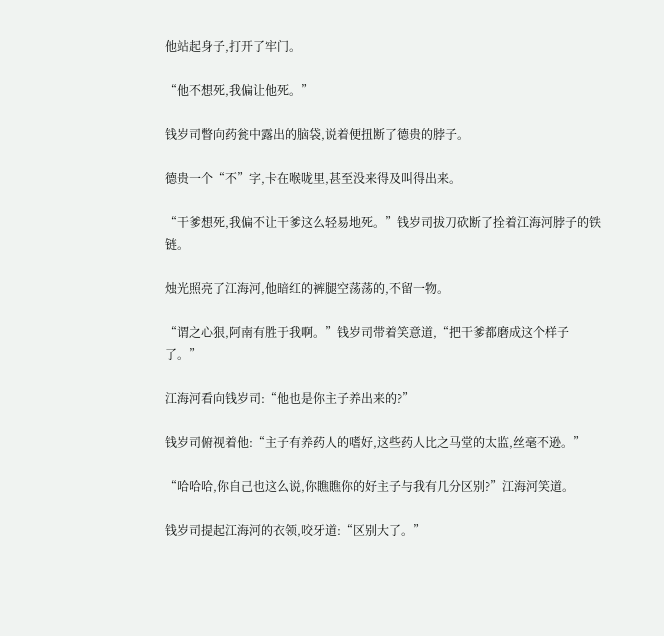他站起身子,打开了牢门。

“他不想死,我偏让他死。”

钱岁司瞥向药瓮中露出的脑袋,说着便扭断了德贵的脖子。

德贵一个“不”字,卡在喉咙里,甚至没来得及叫得出来。

“干爹想死,我偏不让干爹这么轻易地死。”钱岁司拔刀砍断了拴着江海河脖子的铁链。

烛光照亮了江海河,他暗红的裤腿空荡荡的,不留一物。

“谓之心狠,阿南有胜于我啊。”钱岁司带着笑意道,“把干爹都磨成这个样子了。”

江海河看向钱岁司:“他也是你主子养出来的?”

钱岁司俯视着他:“主子有养药人的嗜好,这些药人比之马堂的太监,丝毫不逊。”

“哈哈哈,你自己也这么说,你瞧瞧你的好主子与我有几分区别?”江海河笑道。

钱岁司提起江海河的衣领,咬牙道:“区别大了。”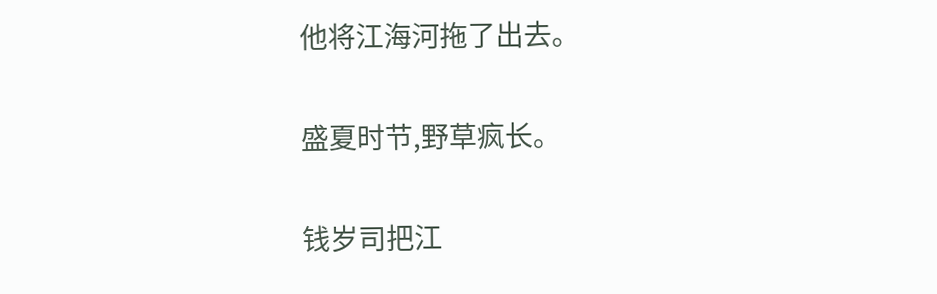他将江海河拖了出去。

盛夏时节,野草疯长。

钱岁司把江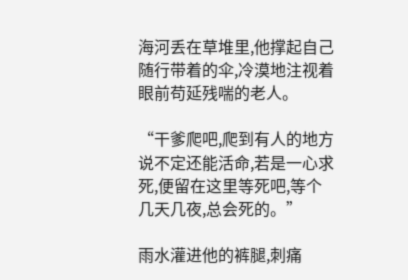海河丢在草堆里,他撑起自己随行带着的伞,冷漠地注视着眼前苟延残喘的老人。

“干爹爬吧,爬到有人的地方说不定还能活命,若是一心求死,便留在这里等死吧,等个几天几夜,总会死的。”

雨水灌进他的裤腿,刺痛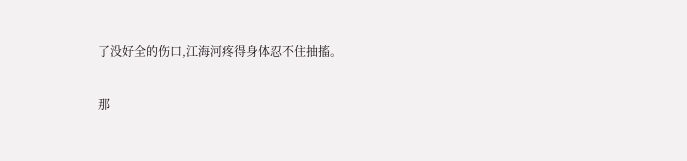了没好全的伤口,江海河疼得身体忍不住抽搐。

那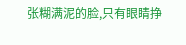张糊满泥的脸,只有眼睛挣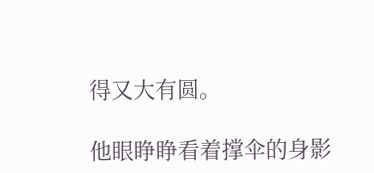得又大有圆。

他眼睁睁看着撑伞的身影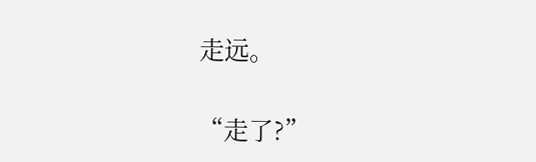走远。

“走了?”